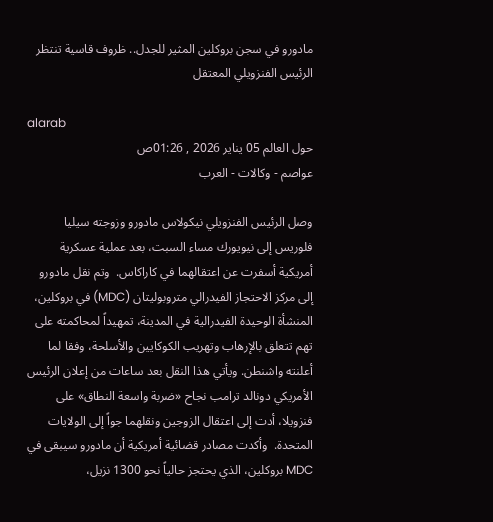مادورو في سجن بروكلين المثير للجدل.. ظروف قاسية تنتظر الرئيس الفنزويلي المعتقل

alarab
حول العالم 05 يناير 2026 , 01:26ص
عواصم - وكالات - العرب

وصل الرئيس الفنزويلي نيكولاس مادورو وزوجته سيليا فلوريس إلى نيويورك مساء السبت، بعد عملية عسكرية أمريكية أسفرت عن اعتقالهما في كاراكاس.  وتم نقل مادورو إلى مركز الاحتجاز الفيدرالي متروبوليتان (MDC) في بروكلين، المنشأة الوحيدة الفيدرالية في المدينة، تمهيداً لمحاكمته على تهم تتعلق بالإرهاب وتهريب الكوكايين والأسلحة، وفقا لما أعلنته واشنطن. ويأتي هذا النقل بعد ساعات من إعلان الرئيس الأمريكي دونالد ترامب نجاح «ضربة واسعة النطاق» على فنزويلا، أدت إلى اعتقال الزوجين ونقلهما جواً إلى الولايات المتحدة.  وأكدت مصادر قضائية أمريكية أن مادورو سيبقى في MDC بروكلين، الذي يحتجز حالياً نحو 1300 نزيل،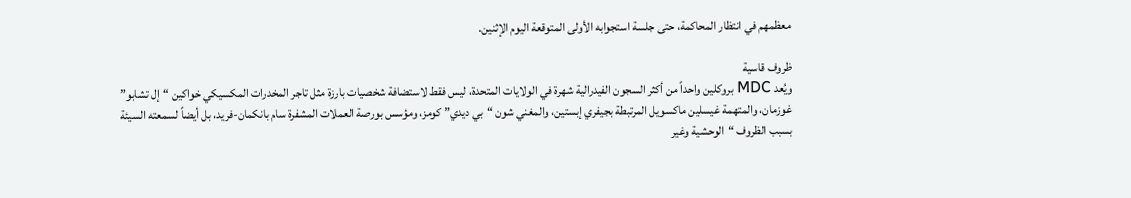معظمهم في انتظار المحاكمة، حتى جلسة استجوابه الأولى المتوقعة اليوم الإثنين.

ظروف قاسية
ويُعد MDC بروكلين واحداً من أكثر السجون الفيدرالية شهرة في الولايات المتحدة، ليس فقط لاستضافة شخصيات بارزة مثل تاجر المخدرات المكسيكي خواكين “إل تشابو” غوزمان، والمتهمة غيسلين ماكسويل المرتبطة بجيفري إبستين، والمغني شون “بي ديدي” كومز، ومؤسس بورصة العملات المشفرة سام بانكمان-فريد، بل أيضاً لسمعته السيئة بسبب الظروف “الوحشية وغير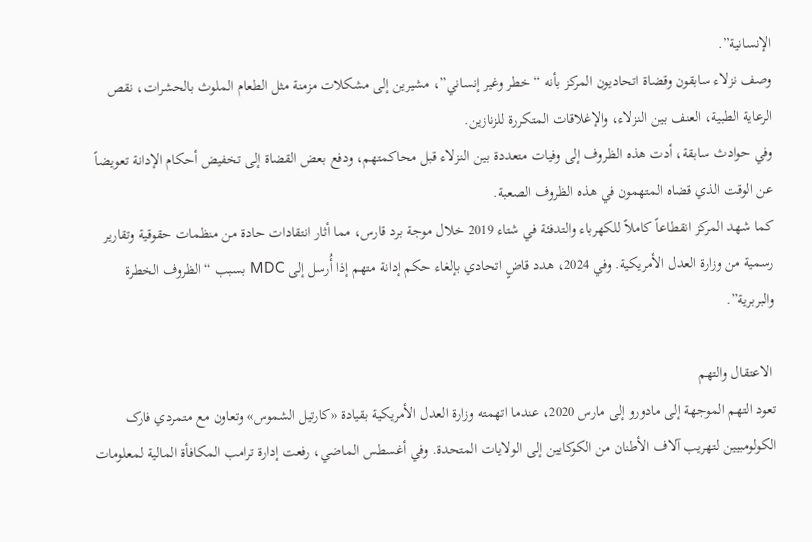الإنسانية”.
وصف نزلاء سابقون وقضاة اتحاديون المركز بأنه “خطر وغير إنساني”، مشيرين إلى مشكلات مزمنة مثل الطعام الملوث بالحشرات، نقص الرعاية الطبية، العنف بين النزلاء، والإغلاقات المتكررة للزنازين.
وفي حوادث سابقة، أدت هذه الظروف إلى وفيات متعددة بين النزلاء قبل محاكمتهم، ودفع بعض القضاة إلى تخفيض أحكام الإدانة تعويضاً عن الوقت الذي قضاه المتهمون في هذه الظروف الصعبة.
كما شهد المركز انقطاعاً كاملاً للكهرباء والتدفئة في شتاء 2019 خلال موجة برد قارس، مما أثار انتقادات حادة من منظمات حقوقية وتقارير رسمية من وزارة العدل الأمريكية. وفي 2024، هدد قاضٍ اتحادي بإلغاء حكم إدانة متهم إذا أُرسل إلى MDC بسبب “الظروف الخطرة والبربرية”.

 الاعتقال والتهم
تعود التهم الموجهة إلى مادورو إلى مارس 2020، عندما اتهمته وزارة العدل الأمريكية بقيادة «كارتيل الشموس» وتعاون مع متمردي فارک الكولومبيين لتهريب آلاف الأطنان من الكوكايين إلى الولايات المتحدة. وفي أغسطس الماضي، رفعت إدارة ترامب المكافأة المالية لمعلومات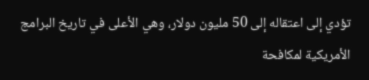تؤدي إلى اعتقاله إلى 50 مليون دولار، وهي الأعلى في تاريخ البرامج الأمريكية لمكافحة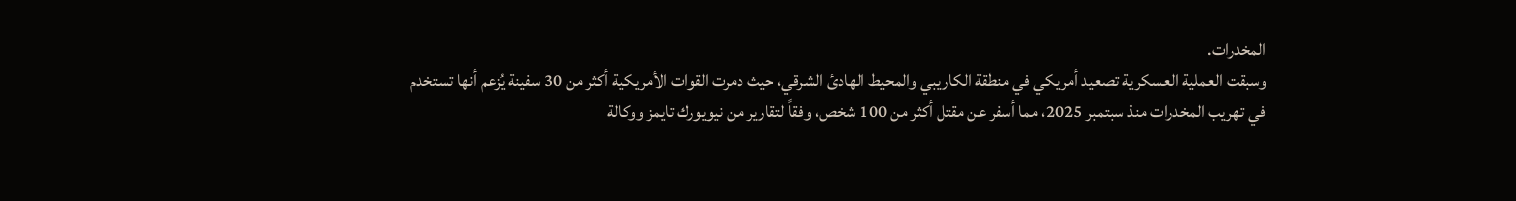المخدرات.
وسبقت العملية العسكرية تصعيد أمريكي في منطقة الكاريبي والمحيط الهادئ الشرقي، حيث دمرت القوات الأمريكية أكثر من 30 سفينة يُزعم أنها تستخدم في تهريب المخدرات منذ سبتمبر 2025، مما أسفر عن مقتل أكثر من 100 شخص، وفقاً لتقارير من نيويورك تايمز ووكالة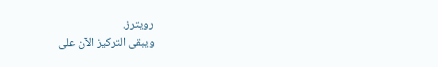رويترز.
ويبقى التركيز الآن على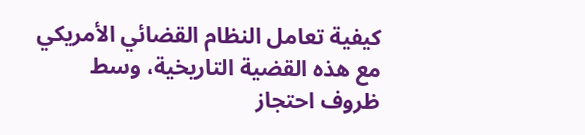كيفية تعامل النظام القضائي الأمريكي مع هذه القضية التاريخية، وسط ظروف احتجاز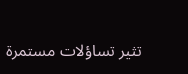تثير تساؤلات مستمرة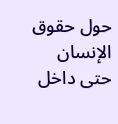حول حقوق الإنسان حتى داخل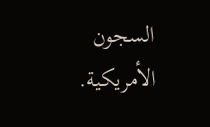السجون الأمريكية.